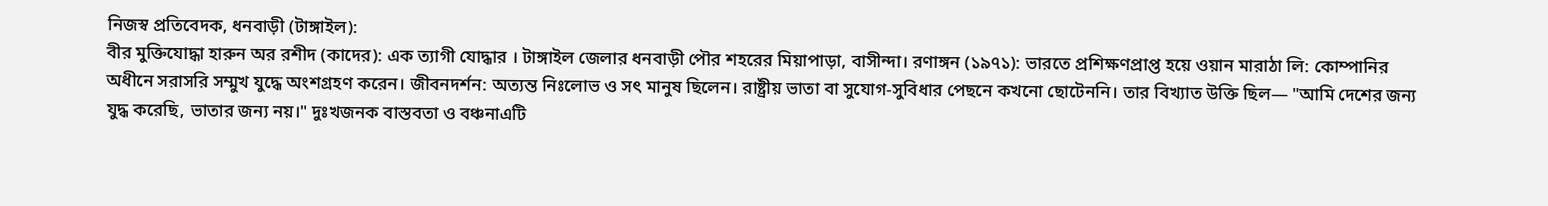নিজস্ব প্রতিবেদক, ধনবাড়ী (টাঙ্গাইল):
বীর মুক্তিযোদ্ধা হারুন অর রশীদ (কাদের): এক ত্যাগী যোদ্ধার । টাঙ্গাইল জেলার ধনবাড়ী পৌর শহরের মিয়াপাড়া, বাসীন্দা। রণাঙ্গন (১৯৭১): ভারতে প্রশিক্ষণপ্রাপ্ত হয়ে ওয়ান মারাঠা লি: কোম্পানির অধীনে সরাসরি সম্মুখ যুদ্ধে অংশগ্রহণ করেন। জীবনদর্শন: অত্যন্ত নিঃলোভ ও সৎ মানুষ ছিলেন। রাষ্ট্রীয় ভাতা বা সুযোগ-সুবিধার পেছনে কখনো ছোটেননি। তার বিখ্যাত উক্তি ছিল— "আমি দেশের জন্য যুদ্ধ করেছি, ভাতার জন্য নয়।" দুঃখজনক বাস্তবতা ও বঞ্চনাএটি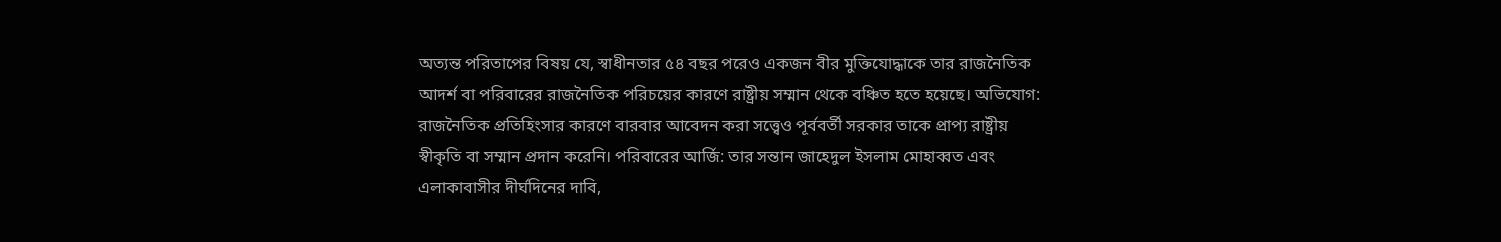অত্যন্ত পরিতাপের বিষয় যে, স্বাধীনতার ৫৪ বছর পরেও একজন বীর মুক্তিযোদ্ধাকে তার রাজনৈতিক আদর্শ বা পরিবারের রাজনৈতিক পরিচয়ের কারণে রাষ্ট্রীয় সম্মান থেকে বঞ্চিত হতে হয়েছে। অভিযোগ: রাজনৈতিক প্রতিহিংসার কারণে বারবার আবেদন করা সত্ত্বেও পূর্ববর্তী সরকার তাকে প্রাপ্য রাষ্ট্রীয় স্বীকৃতি বা সম্মান প্রদান করেনি। পরিবারের আর্জি: তার সন্তান জাহেদুল ইসলাম মোহাব্বত এবং এলাকাবাসীর দীর্ঘদিনের দাবি,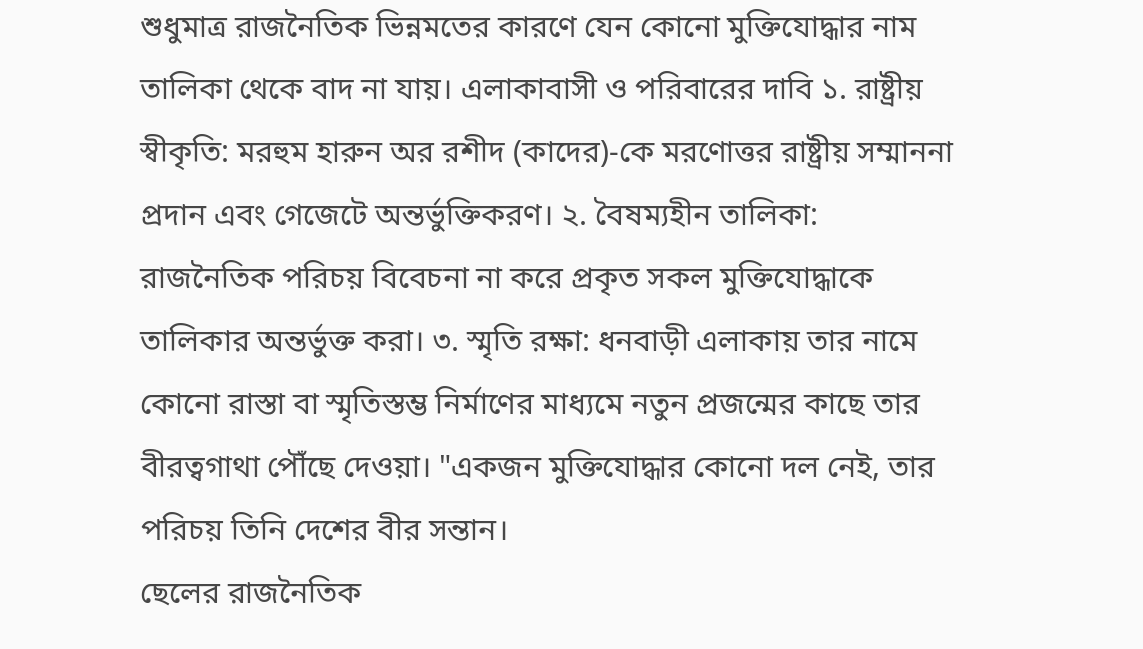শুধুমাত্র রাজনৈতিক ভিন্নমতের কারণে যেন কোনো মুক্তিযোদ্ধার নাম তালিকা থেকে বাদ না যায়। এলাকাবাসী ও পরিবারের দাবি ১. রাষ্ট্রীয় স্বীকৃতি: মরহুম হারুন অর রশীদ (কাদের)-কে মরণোত্তর রাষ্ট্রীয় সম্মাননা প্রদান এবং গেজেটে অন্তর্ভুক্তিকরণ। ২. বৈষম্যহীন তালিকা: রাজনৈতিক পরিচয় বিবেচনা না করে প্রকৃত সকল মুক্তিযোদ্ধাকে তালিকার অন্তর্ভুক্ত করা। ৩. স্মৃতি রক্ষা: ধনবাড়ী এলাকায় তার নামে কোনো রাস্তা বা স্মৃতিস্তম্ভ নির্মাণের মাধ্যমে নতুন প্রজন্মের কাছে তার বীরত্বগাথা পৌঁছে দেওয়া। "একজন মুক্তিযোদ্ধার কোনো দল নেই, তার পরিচয় তিনি দেশের বীর সন্তান।
ছেলের রাজনৈতিক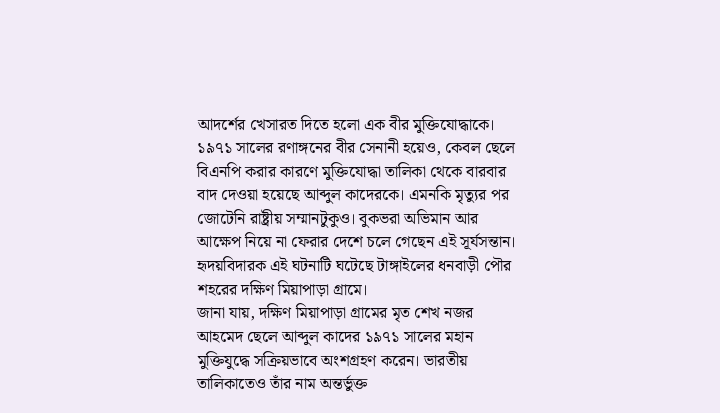আদর্শের খেসারত দিতে হলো এক বীর মুক্তিযোদ্ধাকে। ১৯৭১ সালের রণাঙ্গনের বীর সেনানী হয়েও, কেবল ছেলে বিএনপি করার কারণে মুক্তিযোদ্ধা তালিকা থেকে বারবার বাদ দেওয়া হয়েছে আব্দুল কাদেরকে। এমনকি মৃত্যুর পর জোটেনি রাষ্ট্রীয় সম্মানটুকুও। বুকভরা অভিমান আর আক্ষেপ নিয়ে না ফেরার দেশে চলে গেছেন এই সূর্যসন্তান।
হৃদয়বিদারক এই ঘটনাটি ঘটেছে টাঙ্গাইলের ধনবাড়ী পৌর শহরের দক্ষিণ মিয়াপাড়া গ্রামে।
জানা যায়, দক্ষিণ মিয়াপাড়া গ্রামের মৃত শেখ নজর আহমেদ ছেলে আব্দুল কাদের ১৯৭১ সালের মহান মুক্তিযুদ্ধে সক্রিয়ভাবে অংশগ্রহণ করেন। ভারতীয় তালিকাতেও তাঁর নাম অন্তর্ভুক্ত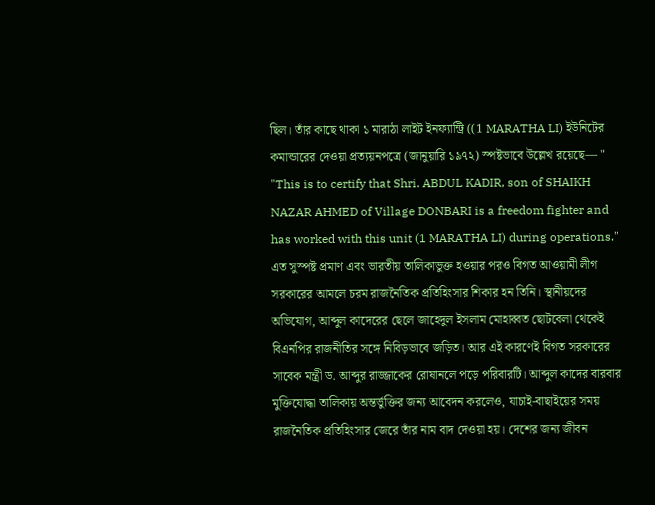ছিল। তাঁর কাছে থাকা ১ মারাঠা লাইট ইনফ্যান্ট্রি ((1 MARATHA LI) ইউনিটের কমান্ডারের দেওয়া প্রত্যয়নপত্রে (জানুয়ারি ১৯৭২) স্পষ্টভাবে উল্লেখ রয়েছে— "
"This is to certify that Shri. ABDUL KADIR, son of SHAIKH NAZAR AHMED of Village DONBARI is a freedom fighter and has worked with this unit (1 MARATHA LI) during operations."
এত সুস্পষ্ট প্রমাণ এবং ভারতীয় তালিকাভুক্ত হওয়ার পরও বিগত আওয়ামী লীগ সরকারের আমলে চরম রাজনৈতিক প্রতিহিংসার শিকার হন তিনি। স্থানীয়দের অভিযোগ, আব্দুল কাদেরের ছেলে জাহেদুল ইসলাম মোহাব্বত ছোটবেলা থেকেই বিএনপির রাজনীতির সঙ্গে নিবিড়ভাবে জড়িত। আর এই কারণেই বিগত সরকারের সাবেক মন্ত্রী ড. আব্দুর রাজ্জাকের রোষানলে পড়ে পরিবারটি। আব্দুল কাদের বারবার মুক্তিযোদ্ধা তালিকায় অন্তর্ভুক্তির জন্য আবেদন করলেও, যাচাই-বাছাইয়ের সময় রাজনৈতিক প্রতিহিংসার জেরে তাঁর নাম বাদ দেওয়া হয়। দেশের জন্য জীবন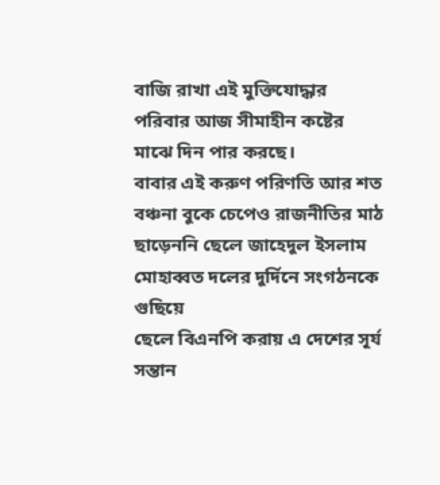বাজি রাখা এই মুক্তিযোদ্ধার পরিবার আজ সীমাহীন কষ্টের মাঝে দিন পার করছে।
বাবার এই করুণ পরিণতি আর শত বঞ্চনা বুকে চেপেও রাজনীতির মাঠ ছাড়েননি ছেলে জাহেদুল ইসলাম মোহাব্বত দলের দুর্দিনে সংগঠনকে গুছিয়ে
ছেলে বিএনপি করায় এ দেশের সূর্য সন্তান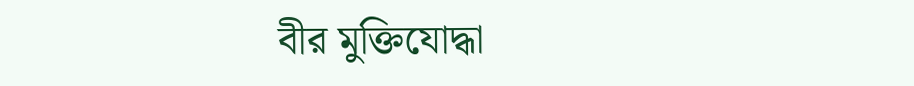বীর মুক্তিযোদ্ধা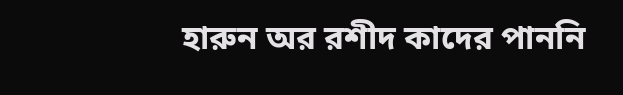হারুন অর রশীদ কাদের পাননি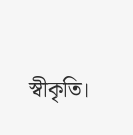স্বীকৃতি।